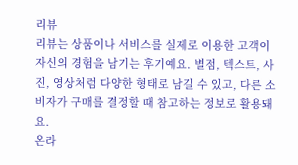리뷰
리뷰는 상품이나 서비스를 실제로 이용한 고객이 자신의 경험을 남기는 후기예요. 별점, 텍스트, 사진, 영상처럼 다양한 형태로 남길 수 있고, 다른 소비자가 구매를 결정할 때 참고하는 정보로 활용돼요.
온라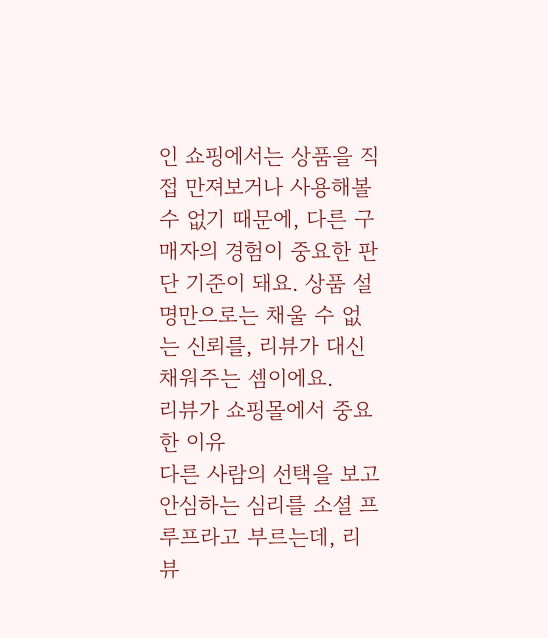인 쇼핑에서는 상품을 직접 만져보거나 사용해볼 수 없기 때문에, 다른 구매자의 경험이 중요한 판단 기준이 돼요. 상품 설명만으로는 채울 수 없는 신뢰를, 리뷰가 대신 채워주는 셈이에요.
리뷰가 쇼핑몰에서 중요한 이유
다른 사람의 선택을 보고 안심하는 심리를 소셜 프루프라고 부르는데, 리뷰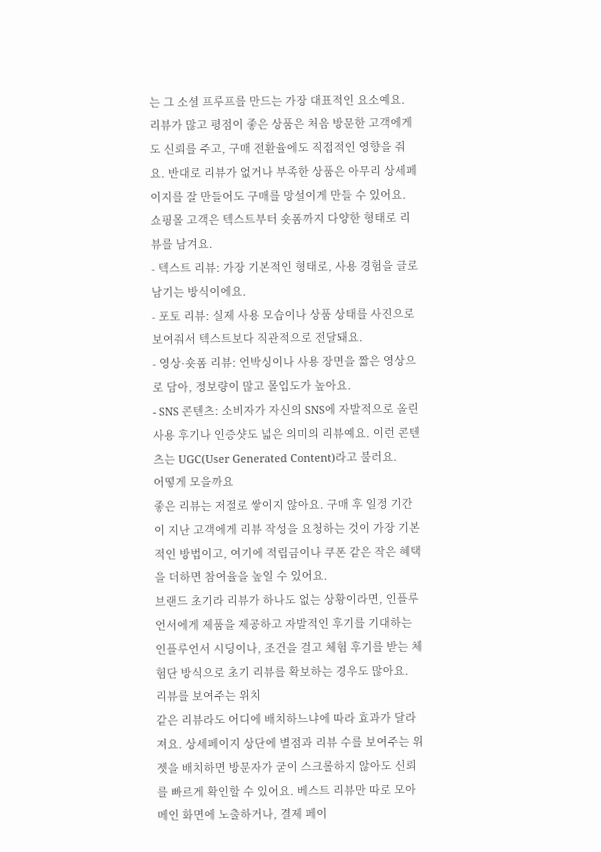는 그 소셜 프루프를 만드는 가장 대표적인 요소예요. 리뷰가 많고 평점이 좋은 상품은 처음 방문한 고객에게도 신뢰를 주고, 구매 전환율에도 직접적인 영향을 줘요. 반대로 리뷰가 없거나 부족한 상품은 아무리 상세페이지를 잘 만들어도 구매를 망설이게 만들 수 있어요.
쇼핑몰 고객은 텍스트부터 숏폼까지 다양한 형태로 리뷰를 남겨요.
- 텍스트 리뷰: 가장 기본적인 형태로, 사용 경험을 글로 남기는 방식이에요.
- 포토 리뷰: 실제 사용 모습이나 상품 상태를 사진으로 보여줘서 텍스트보다 직관적으로 전달돼요.
- 영상·숏폼 리뷰: 언박싱이나 사용 장면을 짧은 영상으로 담아, 정보량이 많고 몰입도가 높아요.
- SNS 콘텐츠: 소비자가 자신의 SNS에 자발적으로 올린 사용 후기나 인증샷도 넓은 의미의 리뷰예요. 이런 콘텐츠는 UGC(User Generated Content)라고 불러요.
어떻게 모을까요
좋은 리뷰는 저절로 쌓이지 않아요. 구매 후 일정 기간이 지난 고객에게 리뷰 작성을 요청하는 것이 가장 기본적인 방법이고, 여기에 적립금이나 쿠폰 같은 작은 혜택을 더하면 참여율을 높일 수 있어요.
브랜드 초기라 리뷰가 하나도 없는 상황이라면, 인플루언서에게 제품을 제공하고 자발적인 후기를 기대하는 인플루언서 시딩이나, 조건을 걸고 체험 후기를 받는 체험단 방식으로 초기 리뷰를 확보하는 경우도 많아요.
리뷰를 보여주는 위치
같은 리뷰라도 어디에 배치하느냐에 따라 효과가 달라져요. 상세페이지 상단에 별점과 리뷰 수를 보여주는 위젯을 배치하면 방문자가 굳이 스크롤하지 않아도 신뢰를 빠르게 확인할 수 있어요. 베스트 리뷰만 따로 모아 메인 화면에 노출하거나, 결제 페이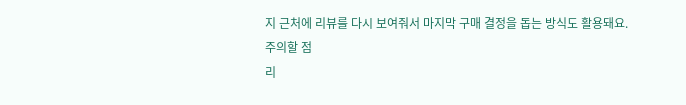지 근처에 리뷰를 다시 보여줘서 마지막 구매 결정을 돕는 방식도 활용돼요.
주의할 점
리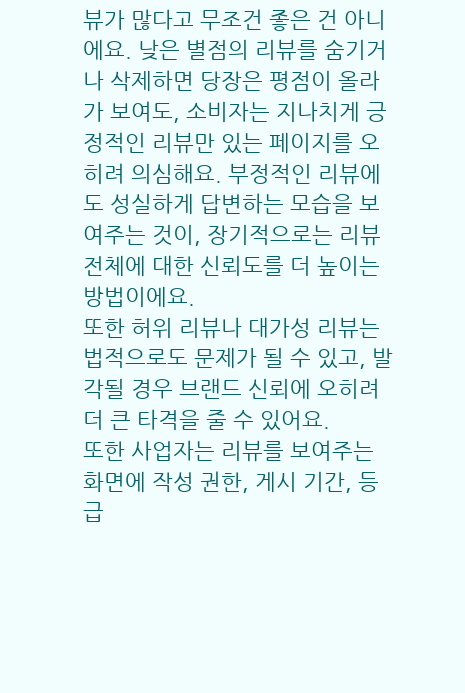뷰가 많다고 무조건 좋은 건 아니에요. 낮은 별점의 리뷰를 숨기거나 삭제하면 당장은 평점이 올라가 보여도, 소비자는 지나치게 긍정적인 리뷰만 있는 페이지를 오히려 의심해요. 부정적인 리뷰에도 성실하게 답변하는 모습을 보여주는 것이, 장기적으로는 리뷰 전체에 대한 신뢰도를 더 높이는 방법이에요.
또한 허위 리뷰나 대가성 리뷰는 법적으로도 문제가 될 수 있고, 발각될 경우 브랜드 신뢰에 오히려 더 큰 타격을 줄 수 있어요.
또한 사업자는 리뷰를 보여주는 화면에 작성 권한, 게시 기간, 등급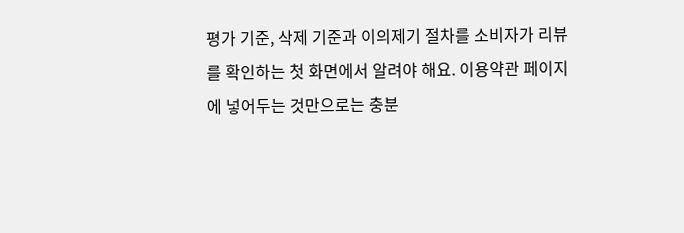평가 기준, 삭제 기준과 이의제기 절차를 소비자가 리뷰를 확인하는 첫 화면에서 알려야 해요. 이용약관 페이지에 넣어두는 것만으로는 충분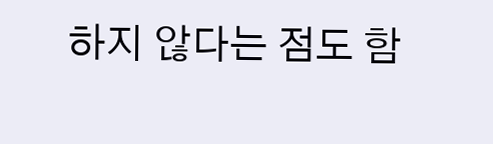하지 않다는 점도 함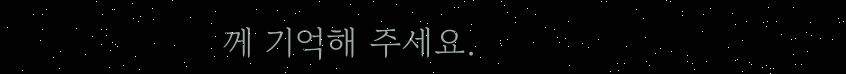께 기억해 주세요.